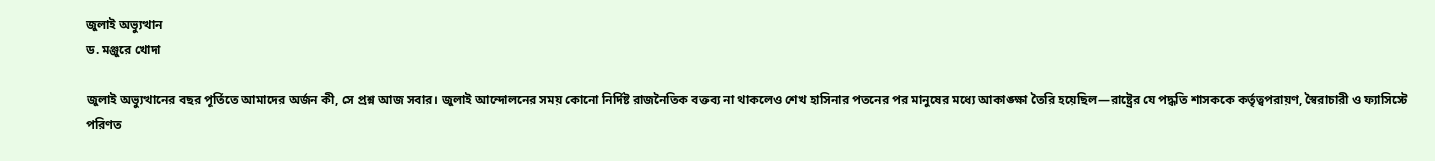জুলাই অভ্যুত্থান
ড. মঞ্জুরে খোদা

জুলাই অভ্যুত্থানের বছর পূর্তিতে আমাদের অর্জন কী, সে প্রশ্ন আজ সবার। জুলাই আন্দোলনের সময় কোনো নির্দিষ্ট রাজনৈতিক বক্তব্য না থাকলেও শেখ হাসিনার পতনের পর মানুষের মধ্যে আকাঙ্ক্ষা তৈরি হয়েছিল—রাষ্ট্রের যে পদ্ধতি শাসককে কর্তৃত্বপরায়ণ, স্বৈরাচারী ও ফ্যাসিস্টে পরিণত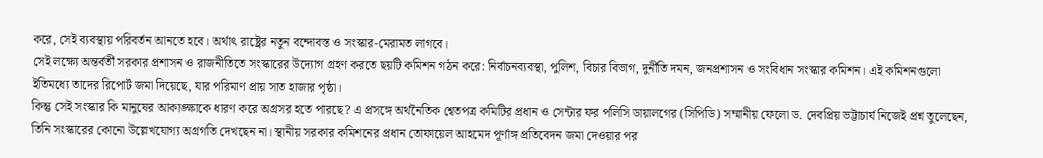করে, সেই ব্যবস্থায় পরিবর্তন আনতে হবে। অর্থাৎ রাষ্ট্রের নতুন বন্দোবস্ত ও সংস্কার-মেরামত লাগবে।
সেই লক্ষ্যে অন্তর্বর্তী সরকার প্রশাসন ও রাজনীতিতে সংস্কারের উদ্যোগ গ্রহণ করতে ছয়টি কমিশন গঠন করে: নির্বাচনব্যবস্থা, পুলিশ, বিচার বিভাগ, দুর্নীতি দমন, জনপ্রশাসন ও সংবিধান সংস্কার কমিশন। এই কমিশনগুলো ইতিমধ্যে তাদের রিপোর্ট জমা দিয়েছে, যার পরিমাণ প্রায় সাত হাজার পৃষ্ঠা।
কিন্তু সেই সংস্কার কি মানুষের আকাঙ্ক্ষাকে ধারণ করে অগ্রসর হতে পারছে? এ প্রসঙ্গে অর্থনৈতিক শ্বেতপত্র কমিটির প্রধান ও সেন্টার ফর পলিসি ডায়ালগের (সিপিডি) সম্মানীয় ফেলো ড. দেবপ্রিয় ভট্টাচার্য নিজেই প্রশ্ন তুলেছেন, তিনি সংস্কারের কোনো উল্লেখযোগ্য অগ্রগতি দেখছেন না। স্থানীয় সরকার কমিশনের প্রধান তোফায়েল আহমেদ পূর্ণাঙ্গ প্রতিবেদন জমা দেওয়ার পর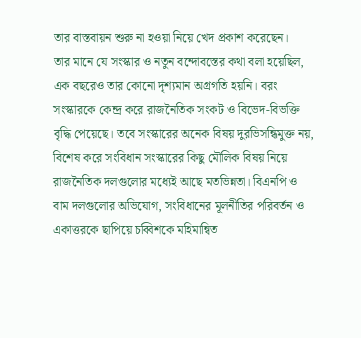তার বাস্তবায়ন শুরু না হওয়া নিয়ে খেদ প্রকাশ করেছেন।
তার মানে যে সংস্কার ও নতুন বন্দোবস্তের কথা বলা হয়েছিল, এক বছরেও তার কোনো দৃশ্যমান অগ্রগতি হয়নি। বরং সংস্কারকে কেন্দ্র করে রাজনৈতিক সংকট ও বিভেদ-বিভক্তি বৃদ্ধি পেয়েছে। তবে সংস্কারের অনেক বিষয় দুরভিসন্ধিমুক্ত নয়, বিশেষ করে সংবিধান সংস্কারের কিছু মৌলিক বিষয় নিয়ে রাজনৈতিক দলগুলোর মধ্যেই আছে মতভিন্নতা। বিএনপি ও বাম দলগুলোর অভিযোগ, সংবিধানের মূলনীতির পরিবর্তন ও একাত্তরকে ছাপিয়ে চব্বিশকে মহিমান্বিত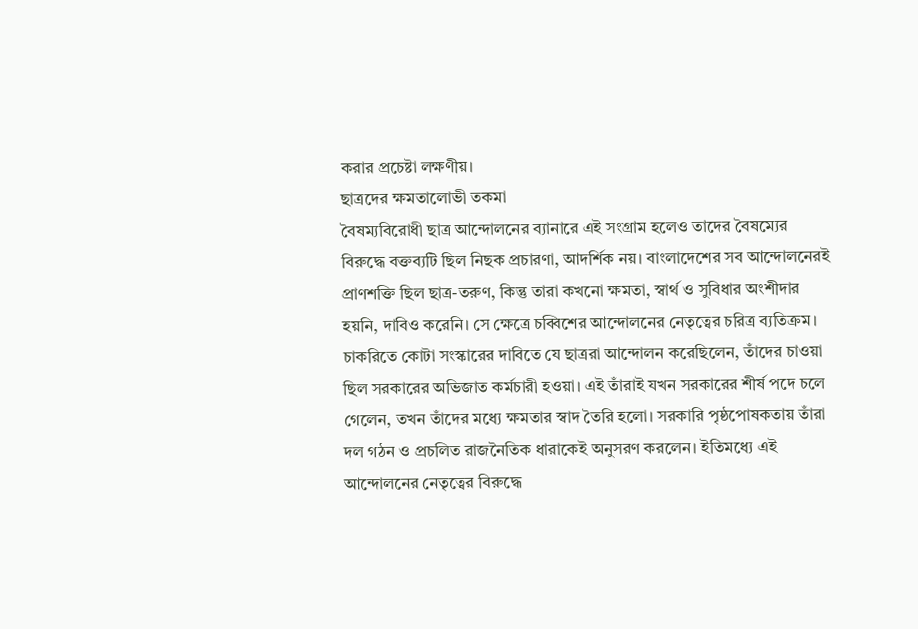করার প্রচেষ্টা লক্ষণীয়।
ছাত্রদের ক্ষমতালোভী তকমা
বৈষম্যবিরোধী ছাত্র আন্দোলনের ব্যানারে এই সংগ্রাম হলেও তাদের বৈষম্যের বিরুদ্ধে বক্তব্যটি ছিল নিছক প্রচারণা, আদর্শিক নয়। বাংলাদেশের সব আন্দোলনেরই প্রাণশক্তি ছিল ছাত্র-তরুণ, কিন্তু তারা কখনো ক্ষমতা, স্বার্থ ও সুবিধার অংশীদার হয়নি, দাবিও করেনি। সে ক্ষেত্রে চব্বিশের আন্দোলনের নেতৃত্বের চরিত্র ব্যতিক্রম। চাকরিতে কোটা সংস্কারের দাবিতে যে ছাত্ররা আন্দোলন করেছিলেন, তাঁদের চাওয়া ছিল সরকারের অভিজাত কর্মচারী হওয়া। এই তাঁরাই যখন সরকারের শীর্ষ পদে চলে গেলেন, তখন তাঁদের মধ্যে ক্ষমতার স্বাদ তৈরি হলো। সরকারি পৃষ্ঠপোষকতায় তাঁরা দল গঠন ও প্রচলিত রাজনৈতিক ধারাকেই অনুসরণ করলেন। ইতিমধ্যে এই আন্দোলনের নেতৃত্বের বিরুদ্ধে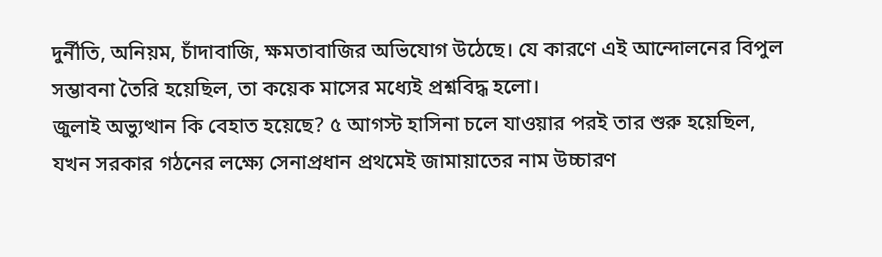দুর্নীতি, অনিয়ম, চাঁদাবাজি, ক্ষমতাবাজির অভিযোগ উঠেছে। যে কারণে এই আন্দোলনের বিপুল সম্ভাবনা তৈরি হয়েছিল, তা কয়েক মাসের মধ্যেই প্রশ্নবিদ্ধ হলো।
জুলাই অভ্যুত্থান কি বেহাত হয়েছে? ৫ আগস্ট হাসিনা চলে যাওয়ার পরই তার শুরু হয়েছিল, যখন সরকার গঠনের লক্ষ্যে সেনাপ্রধান প্রথমেই জামায়াতের নাম উচ্চারণ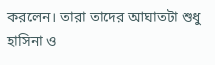করলেন। তারা তাদের আঘাতটা শুধু হাসিনা ও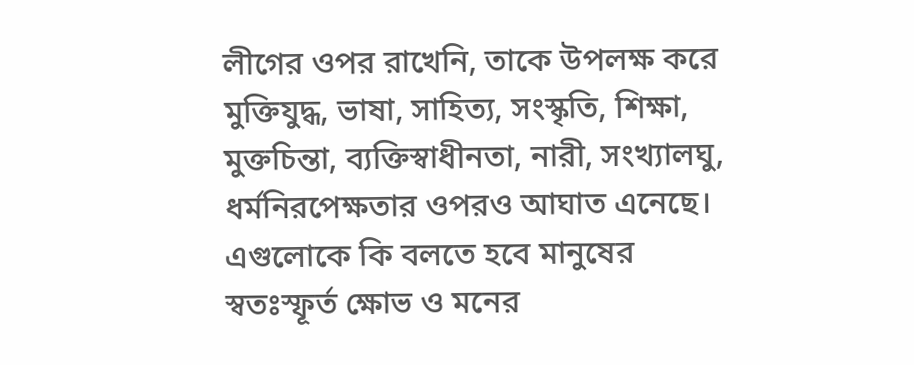লীগের ওপর রাখেনি, তাকে উপলক্ষ করে মুক্তিযুদ্ধ, ভাষা, সাহিত্য, সংস্কৃতি, শিক্ষা, মুক্তচিন্তা, ব্যক্তিস্বাধীনতা, নারী, সংখ্যালঘু, ধর্মনিরপেক্ষতার ওপরও আঘাত এনেছে। এগুলোকে কি বলতে হবে মানুষের স্বতঃস্ফূর্ত ক্ষোভ ও মনের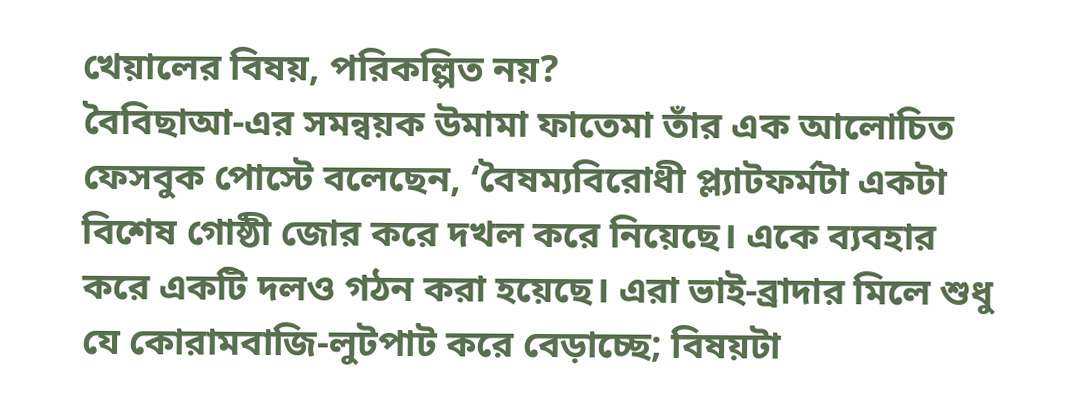খেয়ালের বিষয়, পরিকল্পিত নয়?
বৈবিছাআ-এর সমন্বয়ক উমামা ফাতেমা তাঁর এক আলোচিত ফেসবুক পোস্টে বলেছেন, ‘বৈষম্যবিরোধী প্ল্যাটফর্মটা একটা বিশেষ গোষ্ঠী জোর করে দখল করে নিয়েছে। একে ব্যবহার করে একটি দলও গঠন করা হয়েছে। এরা ভাই-ব্রাদার মিলে শুধু যে কোরামবাজি-লুটপাট করে বেড়াচ্ছে; বিষয়টা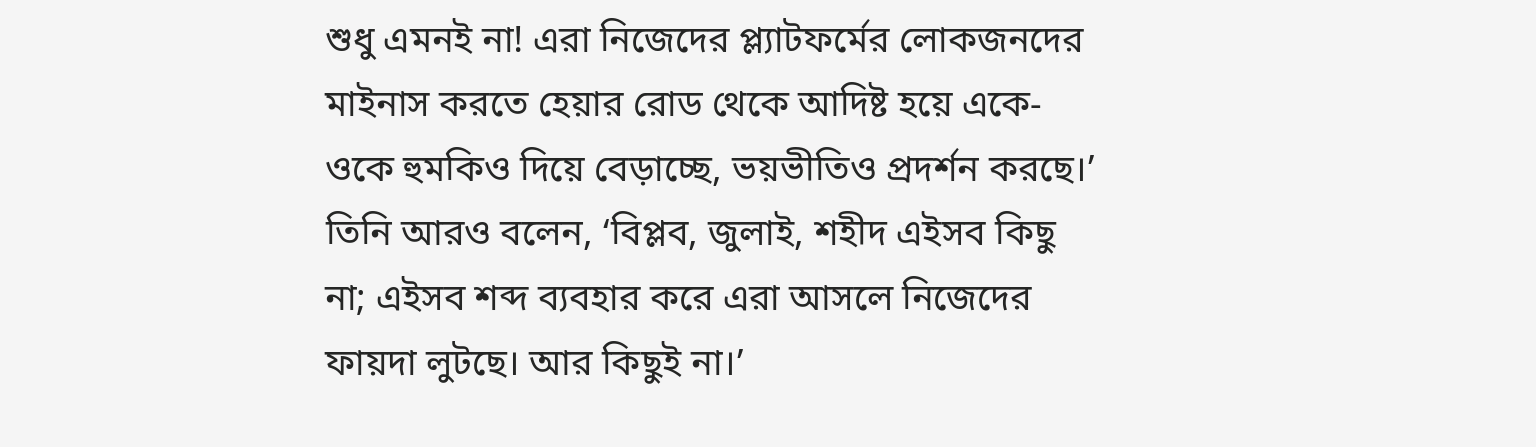শুধু এমনই না! এরা নিজেদের প্ল্যাটফর্মের লোকজনদের মাইনাস করতে হেয়ার রোড থেকে আদিষ্ট হয়ে একে-ওকে হুমকিও দিয়ে বেড়াচ্ছে, ভয়ভীতিও প্রদর্শন করছে।’ তিনি আরও বলেন, ‘বিপ্লব, জুলাই, শহীদ এইসব কিছু না; এইসব শব্দ ব্যবহার করে এরা আসলে নিজেদের ফায়দা লুটছে। আর কিছুই না।’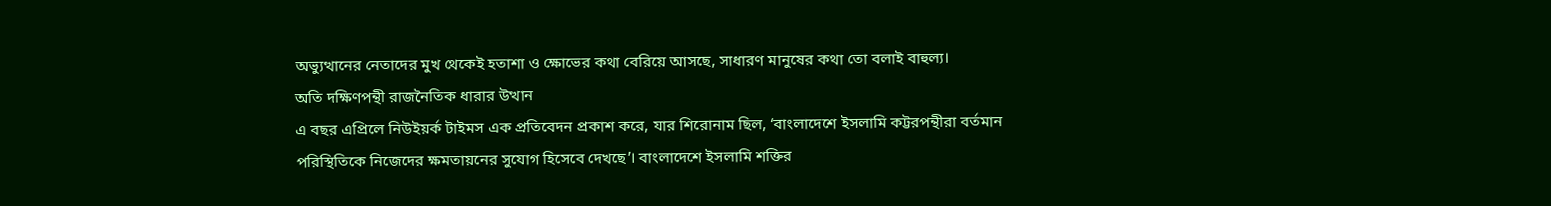অভ্যুত্থানের নেতাদের মুখ থেকেই হতাশা ও ক্ষোভের কথা বেরিয়ে আসছে, সাধারণ মানুষের কথা তো বলাই বাহুল্য।
অতি দক্ষিণপন্থী রাজনৈতিক ধারার উত্থান
এ বছর এপ্রিলে নিউইয়র্ক টাইমস এক প্রতিবেদন প্রকাশ করে, যার শিরোনাম ছিল, ‘বাংলাদেশে ইসলামি কট্টরপন্থীরা বর্তমান পরিস্থিতিকে নিজেদের ক্ষমতায়নের সুযোগ হিসেবে দেখছে’। বাংলাদেশে ইসলামি শক্তির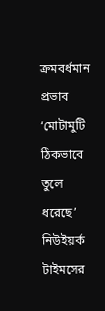ক্রমবর্ধমান প্রভাব ‘মোটামুটি ঠিকভাবে তুলে ধরেছে’ নিউইয়র্ক টাইমসের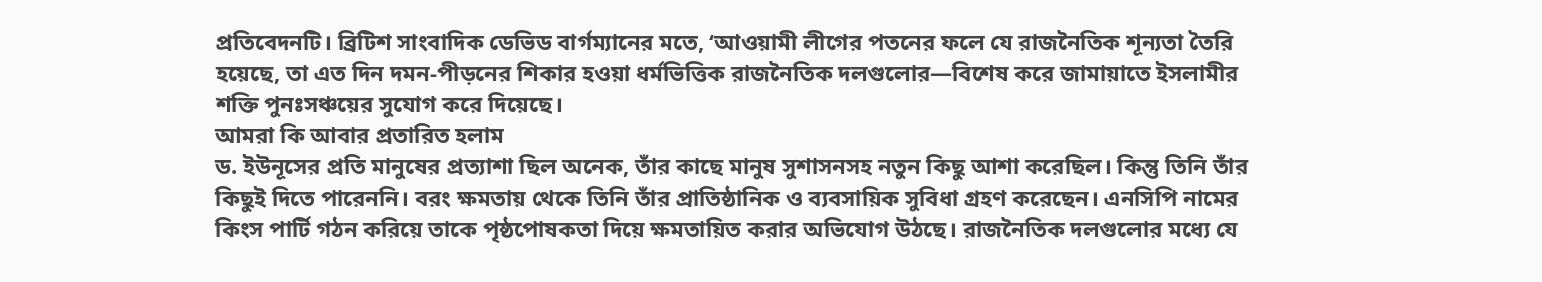প্রতিবেদনটি। ব্রিটিশ সাংবাদিক ডেভিড বার্গম্যানের মতে, ‘আওয়ামী লীগের পতনের ফলে যে রাজনৈতিক শূন্যতা তৈরি হয়েছে, তা এত দিন দমন-পীড়নের শিকার হওয়া ধর্মভিত্তিক রাজনৈতিক দলগুলোর—বিশেষ করে জামায়াতে ইসলামীর শক্তি পুনঃসঞ্চয়ের সুযোগ করে দিয়েছে।
আমরা কি আবার প্রতারিত হলাম
ড. ইউনূসের প্রতি মানুষের প্রত্যাশা ছিল অনেক, তাঁর কাছে মানুষ সুশাসনসহ নতুন কিছু আশা করেছিল। কিন্তু তিনি তাঁর কিছুই দিতে পারেননি। বরং ক্ষমতায় থেকে তিনি তাঁর প্রাতিষ্ঠানিক ও ব্যবসায়িক সুবিধা গ্রহণ করেছেন। এনসিপি নামের কিংস পার্টি গঠন করিয়ে তাকে পৃষ্ঠপোষকতা দিয়ে ক্ষমতায়িত করার অভিযোগ উঠছে। রাজনৈতিক দলগুলোর মধ্যে যে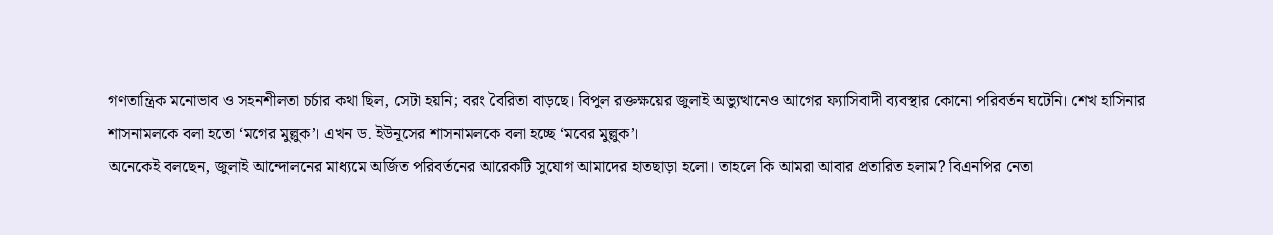গণতান্ত্রিক মনোভাব ও সহনশীলতা চর্চার কথা ছিল, সেটা হয়নি; বরং বৈরিতা বাড়ছে। বিপুল রক্তক্ষয়ের জুলাই অভ্যুত্থানেও আগের ফ্যাসিবাদী ব্যবস্থার কোনো পরিবর্তন ঘটেনি। শেখ হাসিনার শাসনামলকে বলা হতো ‘মগের মুল্লুক’। এখন ড. ইউনূসের শাসনামলকে বলা হচ্ছে ‘মবের মুল্লুক’।
অনেকেই বলছেন, জুলাই আন্দোলনের মাধ্যমে অর্জিত পরিবর্তনের আরেকটি সুযোগ আমাদের হাতছাড়া হলো। তাহলে কি আমরা আবার প্রতারিত হলাম? বিএনপির নেতা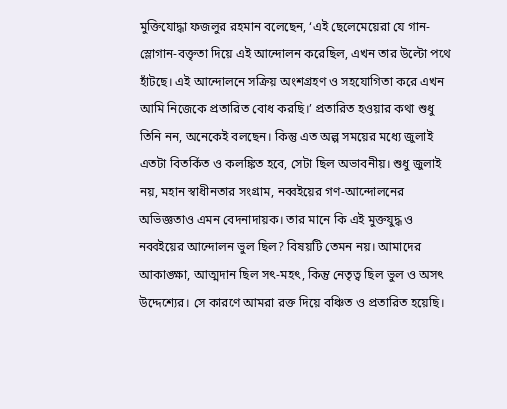মুক্তিযোদ্ধা ফজলুর রহমান বলেছেন, ‘এই ছেলেমেয়েরা যে গান-স্লোগান-বক্তৃতা দিয়ে এই আন্দোলন করেছিল, এখন তার উল্টো পথে হাঁটছে। এই আন্দোলনে সক্রিয় অংশগ্রহণ ও সহযোগিতা করে এখন আমি নিজেকে প্রতারিত বোধ করছি।’ প্রতারিত হওয়ার কথা শুধু তিনি নন, অনেকেই বলছেন। কিন্তু এত অল্প সময়ের মধ্যে জুলাই এতটা বিতর্কিত ও কলঙ্কিত হবে, সেটা ছিল অভাবনীয়। শুধু জুলাই নয়, মহান স্বাধীনতার সংগ্রাম, নব্বইয়ের গণ-আন্দোলনের অভিজ্ঞতাও এমন বেদনাদায়ক। তার মানে কি এই মুক্তযুদ্ধ ও নব্বইয়ের আন্দোলন ভুল ছিল? বিষয়টি তেমন নয়। আমাদের আকাঙ্ক্ষা, আত্মদান ছিল সৎ-মহৎ, কিন্তু নেতৃত্ব ছিল ভুল ও অসৎ উদ্দেশ্যের। সে কারণে আমরা রক্ত দিয়ে বঞ্চিত ও প্রতারিত হয়েছি।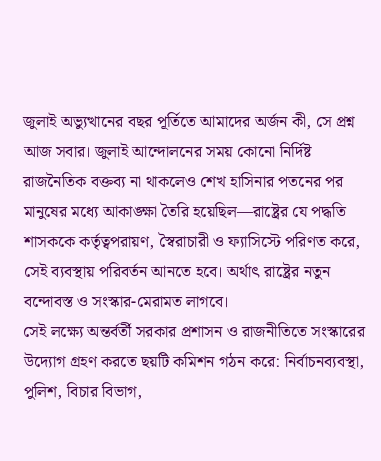জুলাই অভ্যুত্থানের বছর পূর্তিতে আমাদের অর্জন কী, সে প্রশ্ন আজ সবার। জুলাই আন্দোলনের সময় কোনো নির্দিষ্ট রাজনৈতিক বক্তব্য না থাকলেও শেখ হাসিনার পতনের পর মানুষের মধ্যে আকাঙ্ক্ষা তৈরি হয়েছিল—রাষ্ট্রের যে পদ্ধতি শাসককে কর্তৃত্বপরায়ণ, স্বৈরাচারী ও ফ্যাসিস্টে পরিণত করে, সেই ব্যবস্থায় পরিবর্তন আনতে হবে। অর্থাৎ রাষ্ট্রের নতুন বন্দোবস্ত ও সংস্কার-মেরামত লাগবে।
সেই লক্ষ্যে অন্তর্বর্তী সরকার প্রশাসন ও রাজনীতিতে সংস্কারের উদ্যোগ গ্রহণ করতে ছয়টি কমিশন গঠন করে: নির্বাচনব্যবস্থা, পুলিশ, বিচার বিভাগ,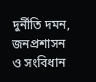দুর্নীতি দমন, জনপ্রশাসন ও সংবিধান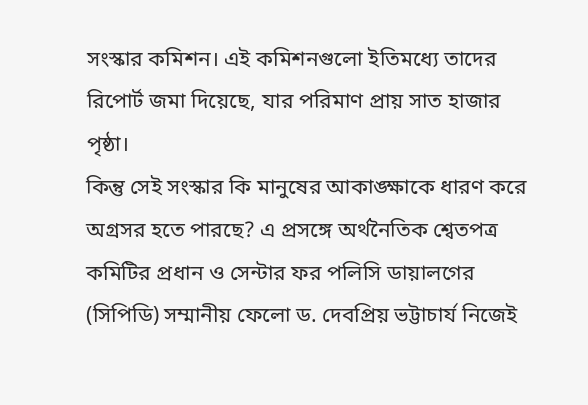সংস্কার কমিশন। এই কমিশনগুলো ইতিমধ্যে তাদের রিপোর্ট জমা দিয়েছে, যার পরিমাণ প্রায় সাত হাজার পৃষ্ঠা।
কিন্তু সেই সংস্কার কি মানুষের আকাঙ্ক্ষাকে ধারণ করে অগ্রসর হতে পারছে? এ প্রসঙ্গে অর্থনৈতিক শ্বেতপত্র কমিটির প্রধান ও সেন্টার ফর পলিসি ডায়ালগের (সিপিডি) সম্মানীয় ফেলো ড. দেবপ্রিয় ভট্টাচার্য নিজেই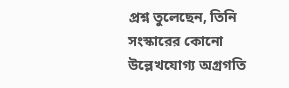প্রশ্ন তুলেছেন, তিনি সংস্কারের কোনো উল্লেখযোগ্য অগ্রগতি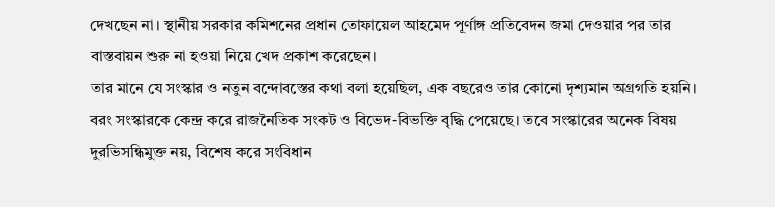দেখছেন না। স্থানীয় সরকার কমিশনের প্রধান তোফায়েল আহমেদ পূর্ণাঙ্গ প্রতিবেদন জমা দেওয়ার পর তার বাস্তবায়ন শুরু না হওয়া নিয়ে খেদ প্রকাশ করেছেন।
তার মানে যে সংস্কার ও নতুন বন্দোবস্তের কথা বলা হয়েছিল, এক বছরেও তার কোনো দৃশ্যমান অগ্রগতি হয়নি। বরং সংস্কারকে কেন্দ্র করে রাজনৈতিক সংকট ও বিভেদ-বিভক্তি বৃদ্ধি পেয়েছে। তবে সংস্কারের অনেক বিষয় দুরভিসন্ধিমুক্ত নয়, বিশেষ করে সংবিধান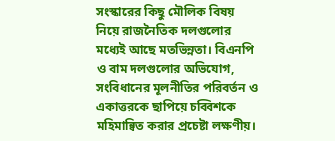সংস্কারের কিছু মৌলিক বিষয় নিয়ে রাজনৈতিক দলগুলোর মধ্যেই আছে মতভিন্নতা। বিএনপি ও বাম দলগুলোর অভিযোগ, সংবিধানের মূলনীতির পরিবর্তন ও একাত্তরকে ছাপিয়ে চব্বিশকে মহিমান্বিত করার প্রচেষ্টা লক্ষণীয়।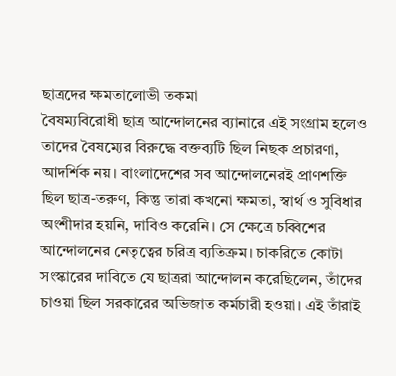ছাত্রদের ক্ষমতালোভী তকমা
বৈষম্যবিরোধী ছাত্র আন্দোলনের ব্যানারে এই সংগ্রাম হলেও তাদের বৈষম্যের বিরুদ্ধে বক্তব্যটি ছিল নিছক প্রচারণা, আদর্শিক নয়। বাংলাদেশের সব আন্দোলনেরই প্রাণশক্তি ছিল ছাত্র-তরুণ, কিন্তু তারা কখনো ক্ষমতা, স্বার্থ ও সুবিধার অংশীদার হয়নি, দাবিও করেনি। সে ক্ষেত্রে চব্বিশের আন্দোলনের নেতৃত্বের চরিত্র ব্যতিক্রম। চাকরিতে কোটা সংস্কারের দাবিতে যে ছাত্ররা আন্দোলন করেছিলেন, তাঁদের চাওয়া ছিল সরকারের অভিজাত কর্মচারী হওয়া। এই তাঁরাই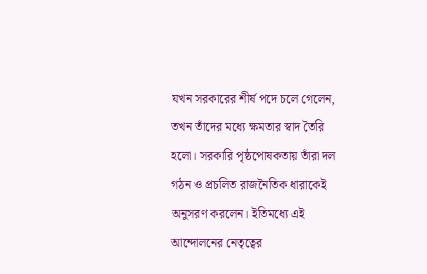যখন সরকারের শীর্ষ পদে চলে গেলেন, তখন তাঁদের মধ্যে ক্ষমতার স্বাদ তৈরি হলো। সরকারি পৃষ্ঠপোষকতায় তাঁরা দল গঠন ও প্রচলিত রাজনৈতিক ধারাকেই অনুসরণ করলেন। ইতিমধ্যে এই আন্দোলনের নেতৃত্বের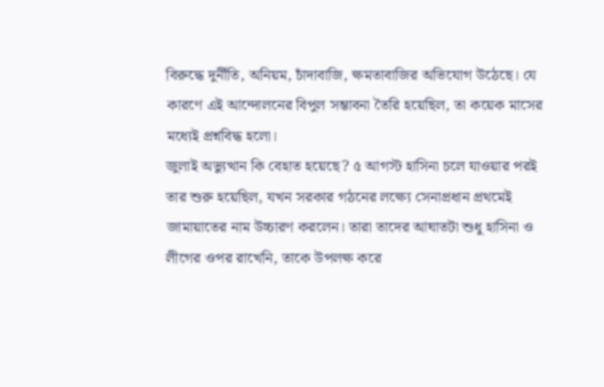বিরুদ্ধে দুর্নীতি, অনিয়ম, চাঁদাবাজি, ক্ষমতাবাজির অভিযোগ উঠেছে। যে কারণে এই আন্দোলনের বিপুল সম্ভাবনা তৈরি হয়েছিল, তা কয়েক মাসের মধ্যেই প্রশ্নবিদ্ধ হলো।
জুলাই অভ্যুত্থান কি বেহাত হয়েছে? ৫ আগস্ট হাসিনা চলে যাওয়ার পরই তার শুরু হয়েছিল, যখন সরকার গঠনের লক্ষ্যে সেনাপ্রধান প্রথমেই জামায়াতের নাম উচ্চারণ করলেন। তারা তাদের আঘাতটা শুধু হাসিনা ও লীগের ওপর রাখেনি, তাকে উপলক্ষ করে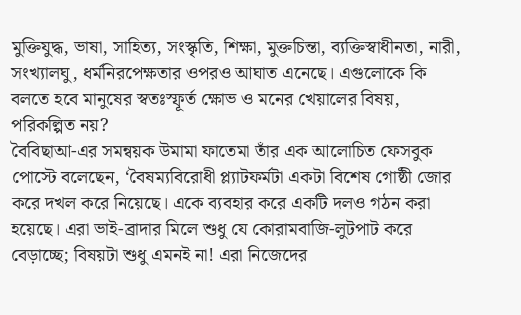মুক্তিযুদ্ধ, ভাষা, সাহিত্য, সংস্কৃতি, শিক্ষা, মুক্তচিন্তা, ব্যক্তিস্বাধীনতা, নারী, সংখ্যালঘু, ধর্মনিরপেক্ষতার ওপরও আঘাত এনেছে। এগুলোকে কি বলতে হবে মানুষের স্বতঃস্ফূর্ত ক্ষোভ ও মনের খেয়ালের বিষয়, পরিকল্পিত নয়?
বৈবিছাআ-এর সমন্বয়ক উমামা ফাতেমা তাঁর এক আলোচিত ফেসবুক পোস্টে বলেছেন, ‘বৈষম্যবিরোধী প্ল্যাটফর্মটা একটা বিশেষ গোষ্ঠী জোর করে দখল করে নিয়েছে। একে ব্যবহার করে একটি দলও গঠন করা হয়েছে। এরা ভাই-ব্রাদার মিলে শুধু যে কোরামবাজি-লুটপাট করে বেড়াচ্ছে; বিষয়টা শুধু এমনই না! এরা নিজেদের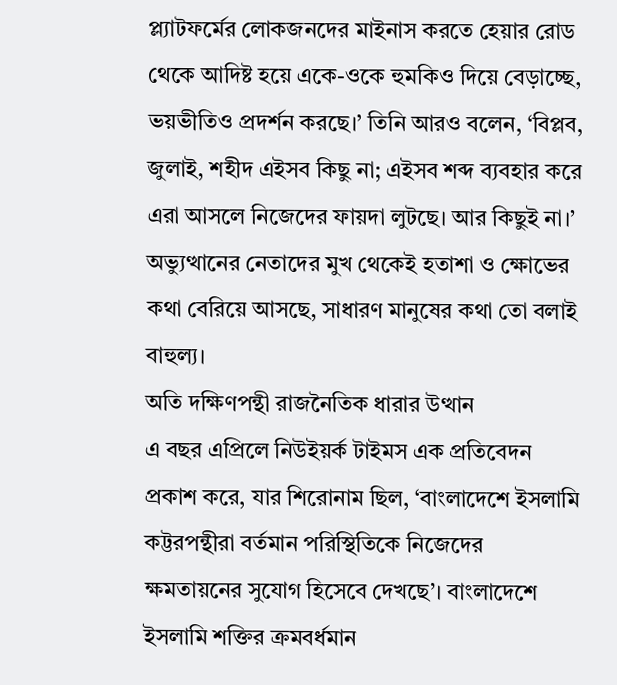প্ল্যাটফর্মের লোকজনদের মাইনাস করতে হেয়ার রোড থেকে আদিষ্ট হয়ে একে-ওকে হুমকিও দিয়ে বেড়াচ্ছে, ভয়ভীতিও প্রদর্শন করছে।’ তিনি আরও বলেন, ‘বিপ্লব, জুলাই, শহীদ এইসব কিছু না; এইসব শব্দ ব্যবহার করে এরা আসলে নিজেদের ফায়দা লুটছে। আর কিছুই না।’ অভ্যুত্থানের নেতাদের মুখ থেকেই হতাশা ও ক্ষোভের কথা বেরিয়ে আসছে, সাধারণ মানুষের কথা তো বলাই বাহুল্য।
অতি দক্ষিণপন্থী রাজনৈতিক ধারার উত্থান
এ বছর এপ্রিলে নিউইয়র্ক টাইমস এক প্রতিবেদন প্রকাশ করে, যার শিরোনাম ছিল, ‘বাংলাদেশে ইসলামি কট্টরপন্থীরা বর্তমান পরিস্থিতিকে নিজেদের ক্ষমতায়নের সুযোগ হিসেবে দেখছে’। বাংলাদেশে ইসলামি শক্তির ক্রমবর্ধমান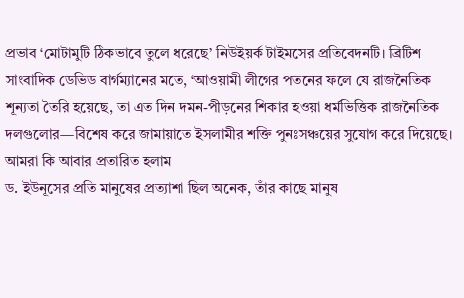প্রভাব ‘মোটামুটি ঠিকভাবে তুলে ধরেছে’ নিউইয়র্ক টাইমসের প্রতিবেদনটি। ব্রিটিশ সাংবাদিক ডেভিড বার্গম্যানের মতে, ‘আওয়ামী লীগের পতনের ফলে যে রাজনৈতিক শূন্যতা তৈরি হয়েছে, তা এত দিন দমন-পীড়নের শিকার হওয়া ধর্মভিত্তিক রাজনৈতিক দলগুলোর—বিশেষ করে জামায়াতে ইসলামীর শক্তি পুনঃসঞ্চয়ের সুযোগ করে দিয়েছে।
আমরা কি আবার প্রতারিত হলাম
ড. ইউনূসের প্রতি মানুষের প্রত্যাশা ছিল অনেক, তাঁর কাছে মানুষ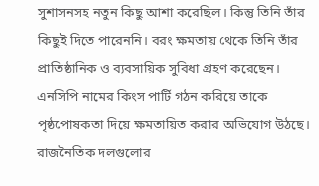সুশাসনসহ নতুন কিছু আশা করেছিল। কিন্তু তিনি তাঁর কিছুই দিতে পারেননি। বরং ক্ষমতায় থেকে তিনি তাঁর প্রাতিষ্ঠানিক ও ব্যবসায়িক সুবিধা গ্রহণ করেছেন। এনসিপি নামের কিংস পার্টি গঠন করিয়ে তাকে পৃষ্ঠপোষকতা দিয়ে ক্ষমতায়িত করার অভিযোগ উঠছে। রাজনৈতিক দলগুলোর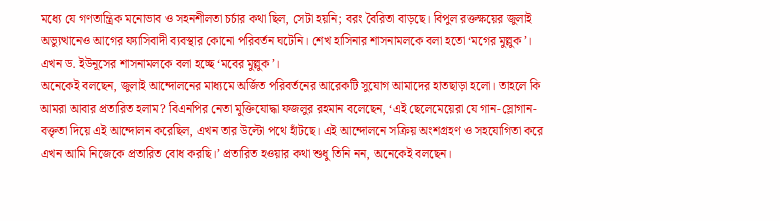মধ্যে যে গণতান্ত্রিক মনোভাব ও সহনশীলতা চর্চার কথা ছিল, সেটা হয়নি; বরং বৈরিতা বাড়ছে। বিপুল রক্তক্ষয়ের জুলাই অভ্যুত্থানেও আগের ফ্যাসিবাদী ব্যবস্থার কোনো পরিবর্তন ঘটেনি। শেখ হাসিনার শাসনামলকে বলা হতো ‘মগের মুল্লুক’। এখন ড. ইউনূসের শাসনামলকে বলা হচ্ছে ‘মবের মুল্লুক’।
অনেকেই বলছেন, জুলাই আন্দোলনের মাধ্যমে অর্জিত পরিবর্তনের আরেকটি সুযোগ আমাদের হাতছাড়া হলো। তাহলে কি আমরা আবার প্রতারিত হলাম? বিএনপির নেতা মুক্তিযোদ্ধা ফজলুর রহমান বলেছেন, ‘এই ছেলেমেয়েরা যে গান-স্লোগান-বক্তৃতা দিয়ে এই আন্দোলন করেছিল, এখন তার উল্টো পথে হাঁটছে। এই আন্দোলনে সক্রিয় অংশগ্রহণ ও সহযোগিতা করে এখন আমি নিজেকে প্রতারিত বোধ করছি।’ প্রতারিত হওয়ার কথা শুধু তিনি নন, অনেকেই বলছেন।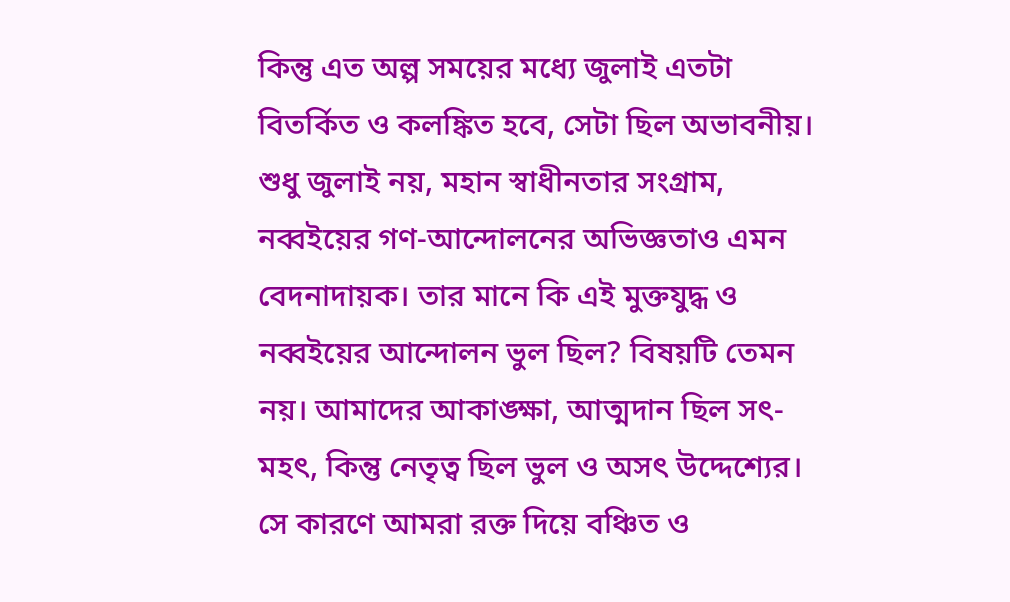কিন্তু এত অল্প সময়ের মধ্যে জুলাই এতটা বিতর্কিত ও কলঙ্কিত হবে, সেটা ছিল অভাবনীয়। শুধু জুলাই নয়, মহান স্বাধীনতার সংগ্রাম, নব্বইয়ের গণ-আন্দোলনের অভিজ্ঞতাও এমন বেদনাদায়ক। তার মানে কি এই মুক্তযুদ্ধ ও নব্বইয়ের আন্দোলন ভুল ছিল? বিষয়টি তেমন নয়। আমাদের আকাঙ্ক্ষা, আত্মদান ছিল সৎ-মহৎ, কিন্তু নেতৃত্ব ছিল ভুল ও অসৎ উদ্দেশ্যের। সে কারণে আমরা রক্ত দিয়ে বঞ্চিত ও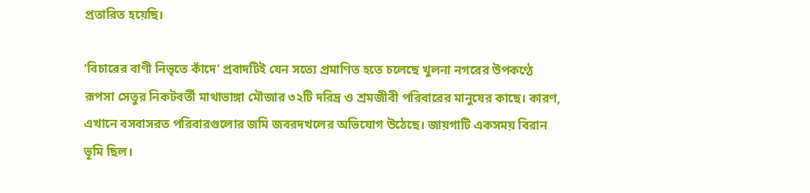প্রতারিত হয়েছি।

‘বিচারের বাণী নিভৃতে কাঁদে’ প্রবাদটিই যেন সত্যে প্রমাণিত হতে চলেছে খুলনা নগরের উপকণ্ঠে রূপসা সেতুর নিকটবর্তী মাথাভাঙ্গা মৌজার ৩২টি দরিদ্র ও শ্রমজীবী পরিবারের মানুষের কাছে। কারণ, এখানে বসবাসরত পরিবারগুলোর জমি জবরদখলের অভিযোগ উঠেছে। জায়গাটি একসময় বিরান ভূমি ছিল।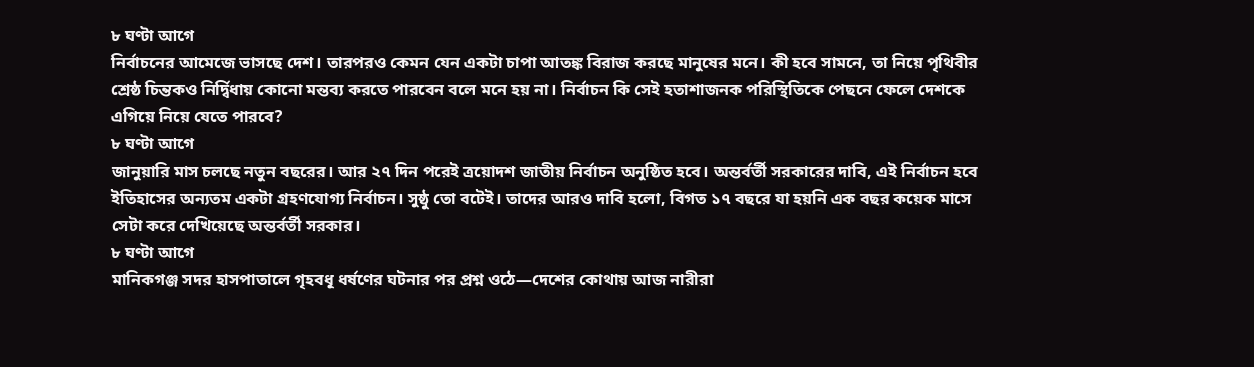৮ ঘণ্টা আগে
নির্বাচনের আমেজে ভাসছে দেশ। তারপরও কেমন যেন একটা চাপা আতঙ্ক বিরাজ করছে মানুষের মনে। কী হবে সামনে, তা নিয়ে পৃথিবীর শ্রেষ্ঠ চিন্তকও নির্দ্বিধায় কোনো মন্তব্য করতে পারবেন বলে মনে হয় না। নির্বাচন কি সেই হতাশাজনক পরিস্থিতিকে পেছনে ফেলে দেশকে এগিয়ে নিয়ে যেতে পারবে?
৮ ঘণ্টা আগে
জানুয়ারি মাস চলছে নতুন বছরের। আর ২৭ দিন পরেই ত্রয়োদশ জাতীয় নির্বাচন অনুষ্ঠিত হবে। অন্তর্বর্তী সরকারের দাবি, এই নির্বাচন হবে ইতিহাসের অন্যতম একটা গ্রহণযোগ্য নির্বাচন। সুষ্ঠু তো বটেই। তাদের আরও দাবি হলো, বিগত ১৭ বছরে যা হয়নি এক বছর কয়েক মাসে সেটা করে দেখিয়েছে অন্তর্বর্তী সরকার।
৮ ঘণ্টা আগে
মানিকগঞ্জ সদর হাসপাতালে গৃহবধূ ধর্ষণের ঘটনার পর প্রশ্ন ওঠে—দেশের কোথায় আজ নারীরা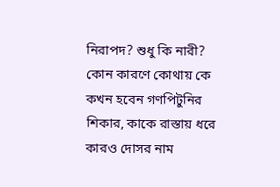নিরাপদ? শুধু কি নারী? কোন কারণে কোথায় কে কখন হবেন গণপিটুনির শিকার, কাকে রাস্তায় ধরে কারও দোসর নাম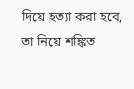দিয়ে হত্যা করা হবে, তা নিয়ে শঙ্কিত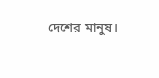দেশের মানুষ।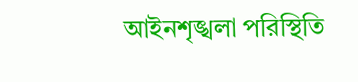আইনশৃঙ্খলা পরিস্থিতি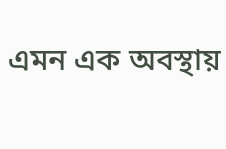এমন এক অবস্থায়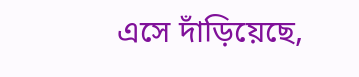এসে দাঁড়িয়েছে,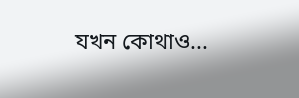যখন কোথাও...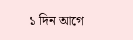১ দিন আগে